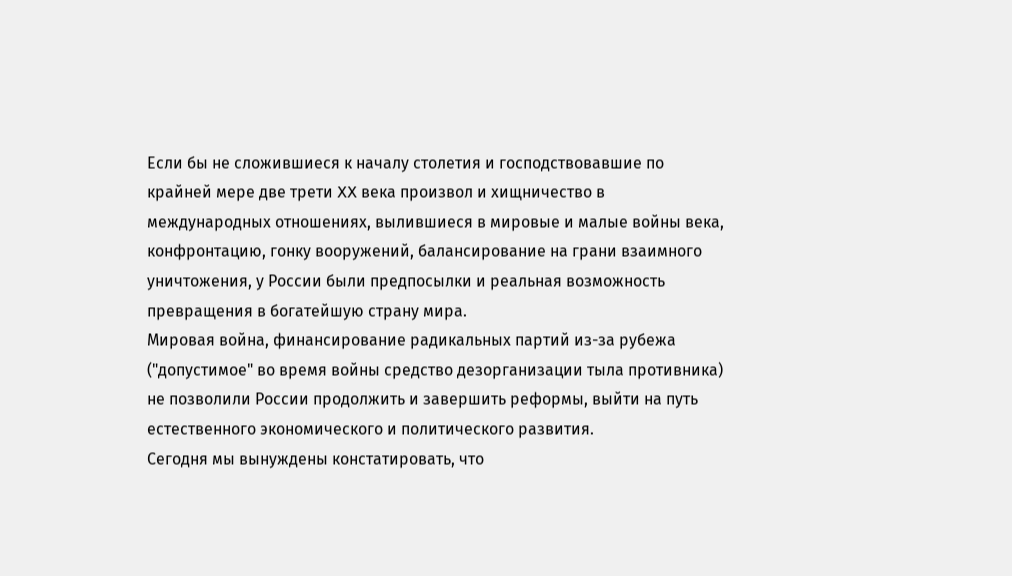Если бы не сложившиеся к началу столетия и господствовавшие по крайней мере две трети XX века произвол и хищничество в международных отношениях, вылившиеся в мировые и малые войны века, конфронтацию, гонку вооружений, балансирование на грани взаимного уничтожения, у России были предпосылки и реальная возможность превращения в богатейшую страну мира.
Мировая война, финансирование радикальных партий из-за рубежа ("допустимое" во время войны средство дезорганизации тыла противника) не позволили России продолжить и завершить реформы, выйти на путь естественного экономического и политического развития.
Сегодня мы вынуждены констатировать, что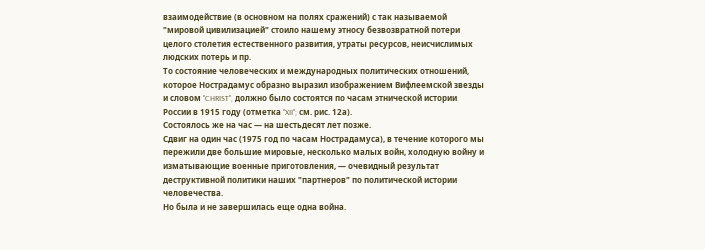взаимодействие (в основном на полях сражений) с так называемой "мировой цивилизацией" стоило нашему этносу безвозвратной потери целого столетия естественного развития, утраты ресурсов, неисчислимых людских потерь и пр.
То состояние человеческих и международных политических отношений, которое Нострадамус образно выразил изображением Вифлеемской звезды и словом "CHRIST", должно было состоятся по часам этнической истории России в 1915 году (отметка "XII"; см. рис. 12а).
Состоялось же на час — на шестьдесят лет позже.
Сдвиг на один час (1975 год по часам Нострадамуса), в течение которого мы пережили две большие мировые, несколько малых войн, холодную войну и изматывающие военные приготовления, — очевидный результат деструктивной политики наших "партнеров" по политической истории человечества.
Но была и не завершилась еще одна война.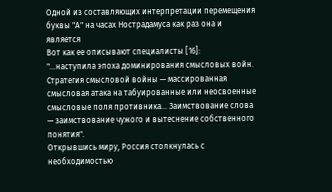Одной из составляющих интерпретации перемещения буквы "А" на часах Нострадамуса как раз она и является
Вот как ее описывают специалисты [16]:
"…наступила эпоха доминирования смысловых войн. Стратегия смысловой войны — массированная смысловая атака на табуированные или неосвоенные смысловые поля противника… Заимствование слова — заимствование чужого и вытеснение собственного понятия".
Открывшись миру, Россия столкнулась с необходимостью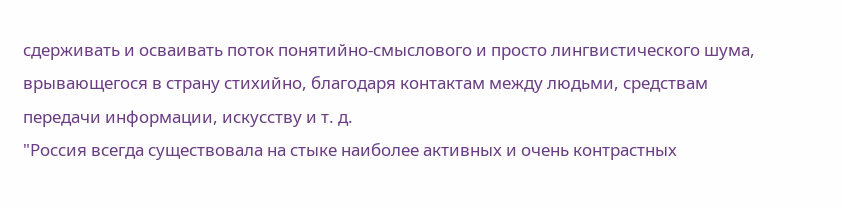сдерживать и осваивать поток понятийно-смыслового и просто лингвистического шума, врывающегося в страну стихийно, благодаря контактам между людьми, средствам передачи информации, искусству и т. д.
"Россия всегда существовала на стыке наиболее активных и очень контрастных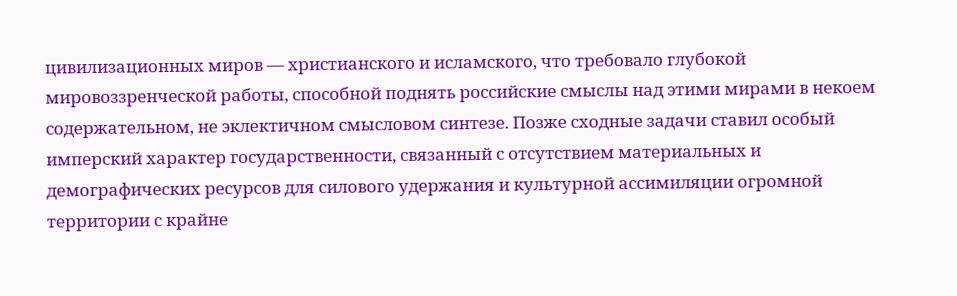цивилизационных миров — христианского и исламского, что требовало глубокой мировоззренческой работы, способной поднять российские смыслы над этими мирами в некоем содержательном, не эклектичном смысловом синтезе. Позже сходные задачи ставил особый имперский характер государственности, связанный с отсутствием материальных и демографических ресурсов для силового удержания и культурной ассимиляции огромной территории с крайне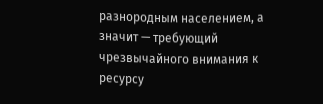разнородным населением, а значит — требующий чрезвычайного внимания к ресурсу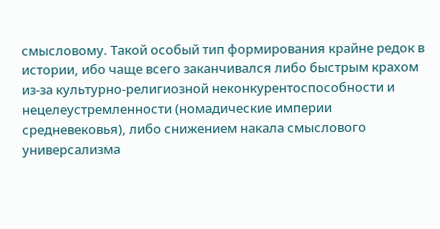смысловому. Такой особый тип формирования крайне редок в истории, ибо чаще всего заканчивался либо быстрым крахом из-за культурно-религиозной неконкурентоспособности и нецелеустремленности (номадические империи средневековья), либо снижением накала смыслового универсализма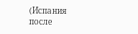(Испания после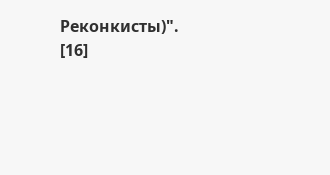Реконкисты)". [16]